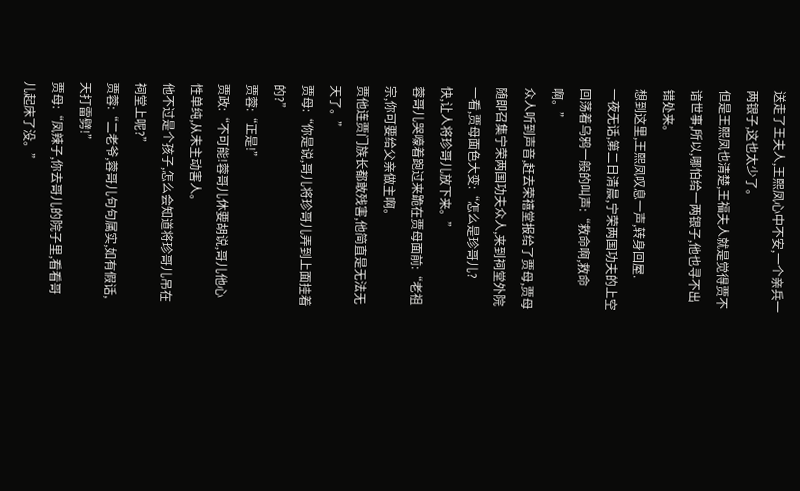送走了王夫人,王熙凤心中不安,一个亲兵一两银子,这也太少了。
但是王熙凤也清楚,王福夫人就是觉得贾不谙世事,所以,哪怕给一两银子,他也寻不出错处来。
想到这里,王熙凤叹息一声,转身回屋.
一夜无话,第二日清晨,宁荣两国功夫的上空回荡着乌鸦一般的叫声:“救命啊,救命啊。”
众人听到声音,赶去荣禧堂报给了贾母,贾母随即召集宁荣两国功夫众人,来到祠堂外院一看,贾母面色大变:“怎么是珍哥儿?
快,让人将珍哥儿放下来。”
蓉哥儿哭嚎着跑过来跪在贾母面前:“老祖宗,你可要给父亲做主啊。
贾他连贾门族长都敢残害,他简直是无法无天了。”
贾母:“你是说,哥儿将珍哥儿弄到上面挂着的?”
贾蓉:“正是!”
贾政:“不可能!蓉哥儿休要胡说,哥儿他心性单纯,从未主动害人。
他不过是个孩子,怎么会知道将珍哥儿吊在祠堂上呢?”
贾蓉:“二老爷,蓉哥儿句句属实,如有假话,天打雷劈!”
贾母:“凤辣子,你去哥儿的院子里,看看哥儿起床了没。”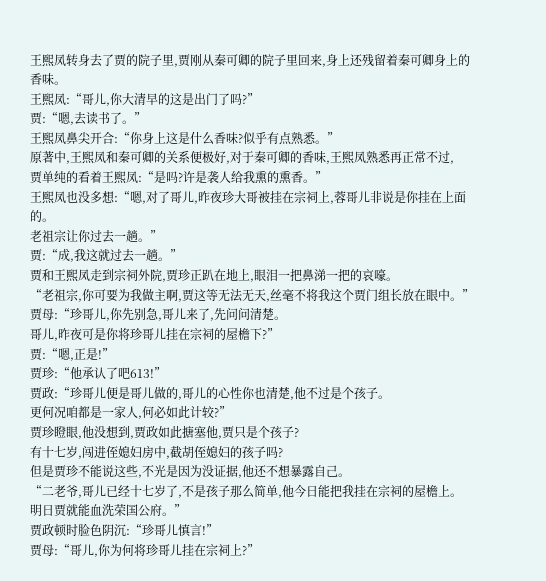王熙凤转身去了贾的院子里,贾刚从秦可卿的院子里回来,身上还残留着秦可卿身上的香味。
王熙凤:“哥儿,你大清早的这是出门了吗?”
贾:“嗯,去读书了。”
王熙凤鼻尖开合:“你身上这是什么香味?似乎有点熟悉。”
原著中,王熙凤和秦可卿的关系便极好,对于秦可卿的香味,王熙凤熟悉再正常不过,
贾单纯的看着王熙凤:“是吗?许是袭人给我熏的熏香。”
王熙凤也没多想:“嗯,对了哥儿,昨夜珍大哥被挂在宗祠上,蓉哥儿非说是你挂在上面的。
老祖宗让你过去一趟。”
贾:“成,我这就过去一趟。”
贾和王熙凤走到宗祠外院,贾珍正趴在地上,眼泪一把鼻涕一把的哀嚎。
“老祖宗,你可要为我做主啊,贾这等无法无天,丝毫不将我这个贾门组长放在眼中。”
贾母:“珍哥儿,你先别急,哥儿来了,先问问清楚。
哥儿,昨夜可是你将珍哥儿挂在宗祠的屋檐下?”
贾:“嗯,正是!”
贾珍:“他承认了吧613!”
贾政:“珍哥儿便是哥儿做的,哥儿的心性你也清楚,他不过是个孩子。
更何况咱都是一家人,何必如此计较?”
贾珍瞪眼,他没想到,贾政如此搪塞他,贾只是个孩子?
有十七岁,闯进侄媳妇房中,截胡侄媳妇的孩子吗?
但是贾珍不能说这些,不光是因为没证据,他还不想暴露自己。
“二老爷,哥儿已经十七岁了,不是孩子那么简单,他今日能把我挂在宗祠的屋檐上。
明日贾就能血洗荣国公府。”
贾政顿时脸色阴沉:“珍哥儿慎言!”
贾母:“哥儿,你为何将珍哥儿挂在宗祠上?”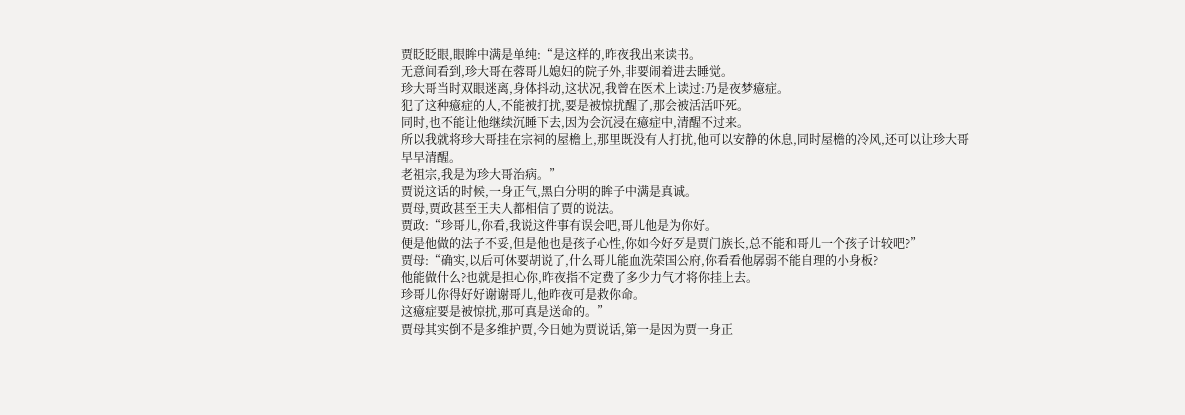贾眨眨眼,眼眸中满是单纯:“是这样的,昨夜我出来读书。
无意间看到,珍大哥在蓉哥儿媳妇的院子外,非要闹着进去睡觉。
珍大哥当时双眼迷离,身体抖动,这状况,我曾在医术上读过:乃是夜梦癔症。
犯了这种癔症的人,不能被打扰,要是被惊扰醒了,那会被活活吓死。
同时,也不能让他继续沉睡下去,因为会沉浸在癔症中,清醒不过来。
所以我就将珍大哥挂在宗祠的屋檐上,那里既没有人打扰,他可以安静的休息,同时屋檐的冷风,还可以让珍大哥早早清醒。
老祖宗,我是为珍大哥治病。”
贾说这话的时候,一身正气,黑白分明的眸子中满是真诚。
贾母,贾政甚至王夫人都相信了贾的说法。
贾政:“珍哥儿,你看,我说这件事有误会吧,哥儿他是为你好。
便是他做的法子不妥,但是他也是孩子心性,你如今好歹是贾门族长,总不能和哥儿一个孩子计较吧?”
贾母:“确实,以后可休要胡说了,什么哥儿能血洗荣国公府,你看看他孱弱不能自理的小身板?
他能做什么?也就是担心你,昨夜指不定费了多少力气才将你挂上去。
珍哥儿你得好好谢谢哥儿,他昨夜可是救你命。
这癔症要是被惊扰,那可真是送命的。”
贾母其实倒不是多维护贾,今日她为贾说话,第一是因为贾一身正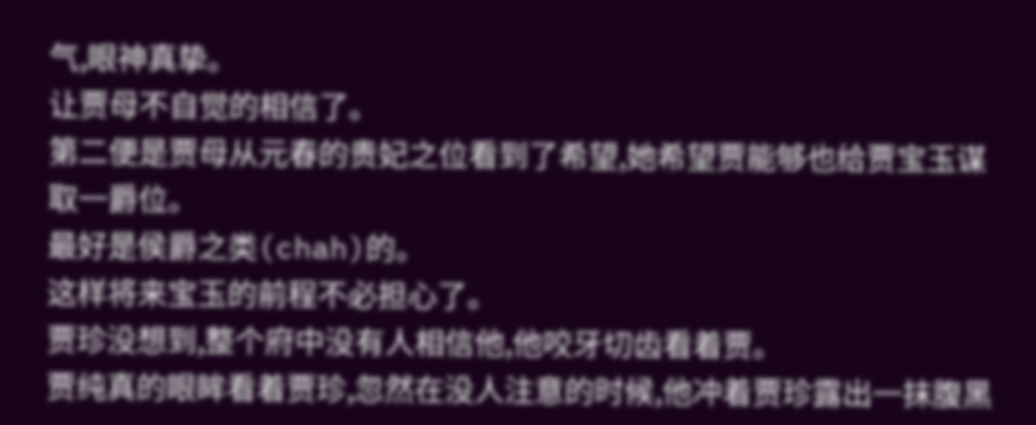气,眼神真挚。
让贾母不自觉的相信了。
第二便是贾母从元春的贵妃之位看到了希望,她希望贾能够也给贾宝玉谋取一爵位。
最好是侯爵之类(chah)的。
这样将来宝玉的前程不必担心了。
贾珍没想到,整个府中没有人相信他,他咬牙切齿看着贾。
贾纯真的眼眸看着贾珍,忽然在没人注意的时候,他冲着贾珍露出一抹腹黑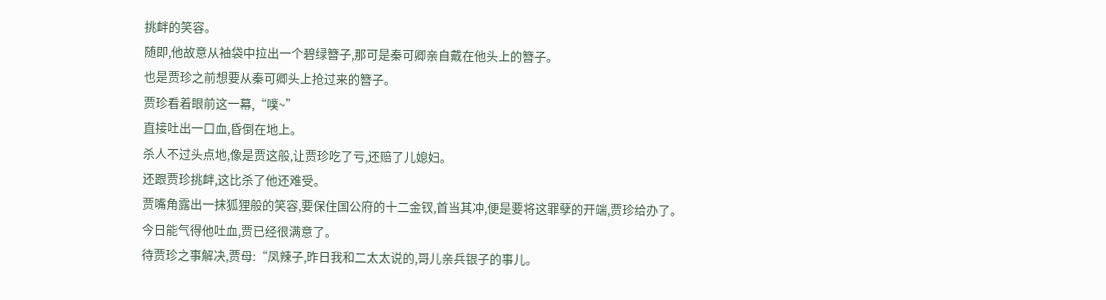挑衅的笑容。
随即,他故意从袖袋中拉出一个碧绿簪子,那可是秦可卿亲自戴在他头上的簪子。
也是贾珍之前想要从秦可卿头上抢过来的簪子。
贾珍看着眼前这一幕,“噗~”
直接吐出一口血,昏倒在地上。
杀人不过头点地,像是贾这般,让贾珍吃了亏,还赔了儿媳妇。
还跟贾珍挑衅,这比杀了他还难受。
贾嘴角露出一抹狐狸般的笑容,要保住国公府的十二金钗,首当其冲,便是要将这罪孽的开端,贾珍给办了。
今日能气得他吐血,贾已经很满意了。
待贾珍之事解决,贾母:“凤辣子,昨日我和二太太说的,哥儿亲兵银子的事儿。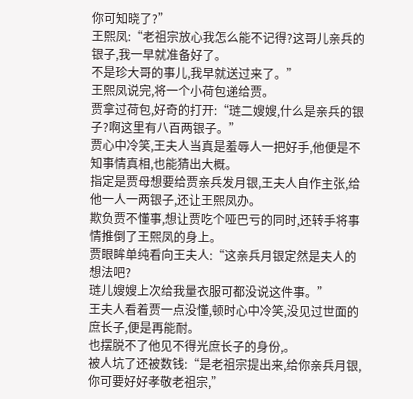你可知晓了?”
王熙凤:“老祖宗放心我怎么能不记得?这哥儿亲兵的银子,我一早就准备好了。
不是珍大哥的事儿,我早就送过来了。”
王熙凤说完,将一个小荷包递给贾。
贾拿过荷包,好奇的打开:“琏二嫂嫂,什么是亲兵的银子?啊这里有八百两银子。”
贾心中冷笑,王夫人当真是羞辱人一把好手,他便是不知事情真相,也能猜出大概。
指定是贾母想要给贾亲兵发月银,王夫人自作主张,给他一人一两银子,还让王熙凤办。
欺负贾不懂事,想让贾吃个哑巴亏的同时,还转手将事情推倒了王熙凤的身上。
贾眼眸单纯看向王夫人:“这亲兵月银定然是夫人的想法吧?
琏儿嫂嫂上次给我量衣服可都没说这件事。”
王夫人看着贾一点没懂,顿时心中冷笑,没见过世面的庶长子,便是再能耐。
也摆脱不了他见不得光庶长子的身份,。
被人坑了还被数钱:“是老祖宗提出来,给你亲兵月银,你可要好好孝敬老祖宗,”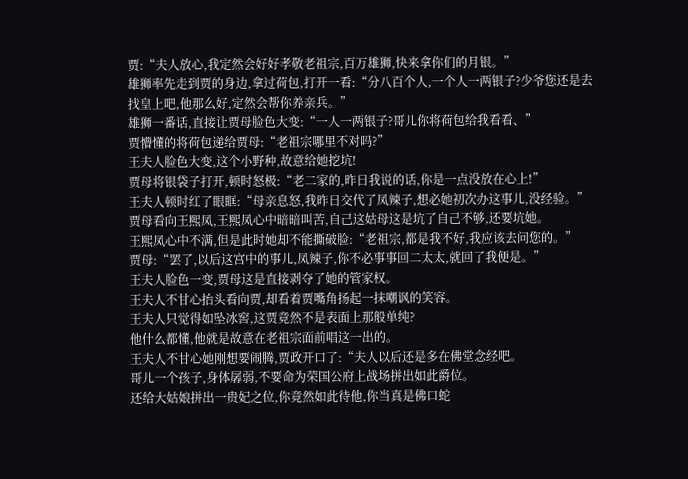贾:“夫人放心,我定然会好好孝敬老祖宗,百万雄狮,快来拿你们的月银。”
雄狮率先走到贾的身边,拿过荷包,打开一看:“分八百个人,一个人一两银子?少爷您还是去找皇上吧,他那么好,定然会帮你养亲兵。”
雄狮一番话,直接让贾母脸色大变:“一人一两银子?哥儿你将荷包给我看看、”
贾懵懂的将荷包递给贾母:“老祖宗哪里不对吗?”
王夫人脸色大变,这个小野种,故意给她挖坑!
贾母将银袋子打开,顿时怒极:“老二家的,昨日我说的话,你是一点没放在心上!”
王夫人顿时红了眼眶:“母亲息怒,我昨日交代了凤辣子,想必她初次办这事儿,没经验。”
贾母看向王熙凤,王熙凤心中暗暗叫苦,自己这姑母这是坑了自己不够,还要坑她。
王熙凤心中不满,但是此时她却不能撕破脸:“老祖宗,都是我不好,我应该去问您的。”
贾母:“罢了,以后这宫中的事儿,凤辣子,你不必事事回二太太,就回了我便是。”
王夫人脸色一变,贾母这是直接剥夺了她的管家权。
王夫人不甘心抬头看向贾,却看着贾嘴角扬起一抹嘲讽的笑容。
王夫人只觉得如坠冰窖,这贾竟然不是表面上那般单纯?
他什么都懂,他就是故意在老祖宗面前唱这一出的。
王夫人不甘心她刚想要闹腾,贾政开口了:“夫人以后还是多在佛堂念经吧。
哥儿一个孩子,身体孱弱,不要命为荣国公府上战场拼出如此爵位。
还给大姑娘拼出一贵妃之位,你竟然如此待他,你当真是佛口蛇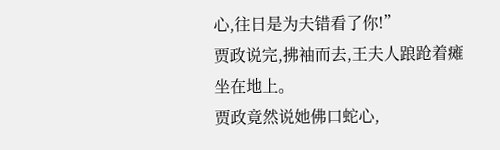心,往日是为夫错看了你!”
贾政说完,拂袖而去,王夫人踉跄着瘫坐在地上。
贾政竟然说她佛口蛇心,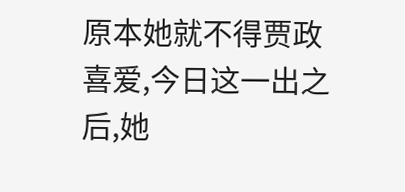原本她就不得贾政喜爱,今日这一出之后,她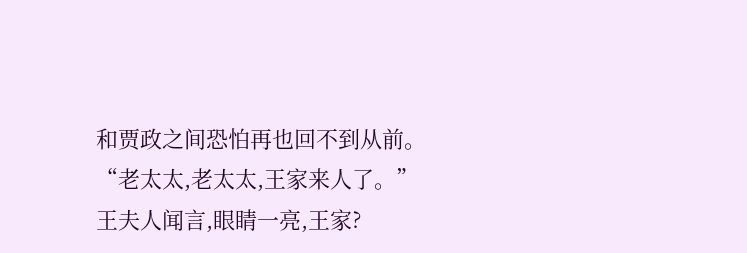和贾政之间恐怕再也回不到从前。
“老太太,老太太,王家来人了。”
王夫人闻言,眼睛一亮,王家?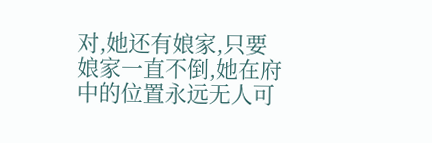对,她还有娘家,只要娘家一直不倒,她在府中的位置永远无人可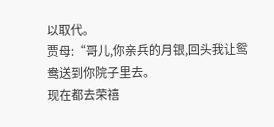以取代。
贾母:“哥儿,你亲兵的月银,回头我让鸳鸯送到你院子里去。
现在都去荣禧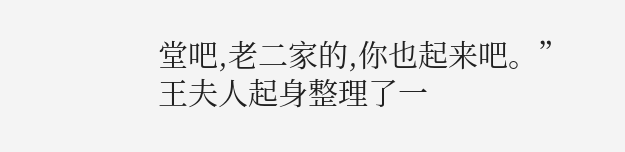堂吧,老二家的,你也起来吧。”
王夫人起身整理了一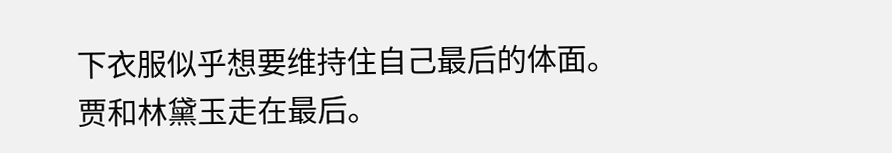下衣服似乎想要维持住自己最后的体面。
贾和林黛玉走在最后。